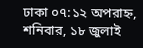ঢাকা ০৭:১২ অপরাহ্ন, শনিবার, ১৮ জুলাই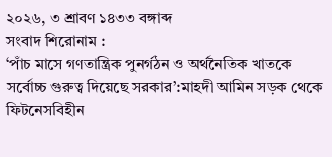২০২৬, ৩ শ্রাবণ ১৪৩৩ বঙ্গাব্দ
সংবাদ শিরোনাম :
‘পাঁচ মাসে গণতান্ত্রিক পুনর্গঠন ও অর্থনৈতিক খাতকে সর্বোচ্চ গুরুত্ব দিয়েছে সরকার’:মাহদী আমিন সড়ক থেকে ফিটনেসবিহীন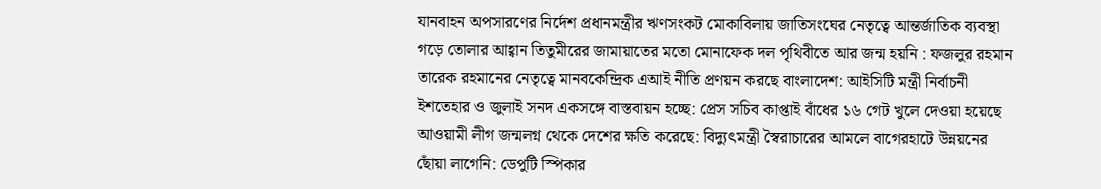যানবাহন অপসারণের নির্দেশ প্রধানমন্ত্রীর ঋণসংকট মোকাবিলায় জাতিসংঘের নেতৃত্বে আন্তর্জাতিক ব্যবস্থা গড়ে তোলার আহ্বান তিতুমীরের জামায়াতের মতো মোনাফেক দল পৃথিবীতে আর জন্ম হয়নি : ফজলুর রহমান তারেক রহমানের নেতৃত্বে মানবকেন্দ্রিক এআই নীতি প্রণয়ন করছে বাংলাদেশ: আইসিটি মন্ত্রী নির্বাচনী ইশতেহার ও জুলাই সনদ একসঙ্গে বাস্তবায়ন হচ্ছে: প্রেস সচিব কাপ্তাই বাঁধের ১৬ গেট খুলে দেওয়া হয়েছে আওয়ামী লীগ জন্মলগ্ন থেকে দেশের ক্ষতি করেছে: বিদ্যুৎমন্ত্রী স্বৈরাচারের আমলে বাগেরহাটে উন্নয়নের ছোঁয়া লাগেনি: ডেপুটি স্পিকার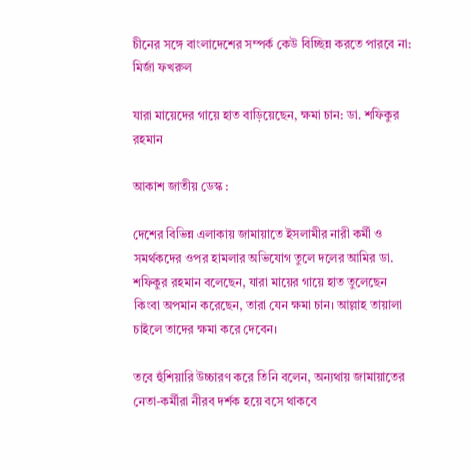চীনের সঙ্গে বাংলাদেশের সম্পর্ক কেউ বিচ্ছিন্ন করতে পারবে না: মির্জা ফখরুল

যারা মায়েদের গায়ে হাত বাড়িয়েছেন, ক্ষমা চান: ডা. শফিকুর রহমান

আকাশ জাতীয় ডেস্ক :

দেশের বিভিন্ন এলাকায় জামায়াতে ইসলামীর নারী কর্মী ও সমর্থকদের ওপর হামলার অভিযোগ তুলে দলের আমির ডা. শফিকুর রহমান বলেছেন, যারা মায়ের গায়ে হাত তুলেছেন কিংবা অপমান করেছেন, তারা যেন ক্ষমা চান। আল্লাহ তায়ালা চাইলে তাদের ক্ষমা করে দেবেন।

তবে হুঁশিয়ারি উচ্চারণ করে তিনি বলেন, অন্যথায় জামায়াতের নেতা-কর্মীরা নীরব দর্শক হয়ে বসে থাকবে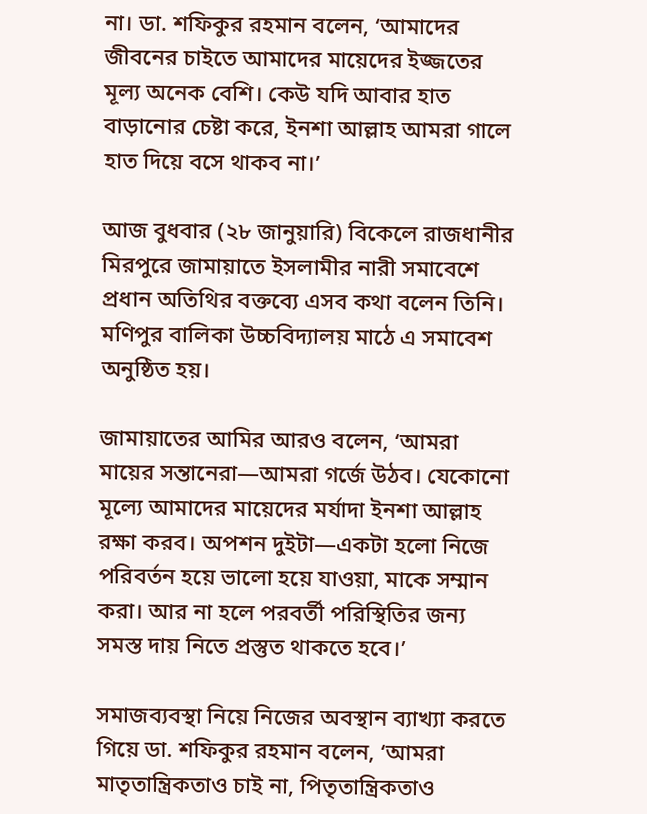না। ডা. শফিকুর রহমান বলেন, ‘আমাদের জীবনের চাইতে আমাদের মায়েদের ইজ্জতের মূল্য অনেক বেশি। কেউ যদি আবার হাত বাড়ানোর চেষ্টা করে, ইনশা আল্লাহ আমরা গালে হাত দিয়ে বসে থাকব না।’

আজ বুধবার (২৮ জানুয়ারি) বিকেলে রাজধানীর মিরপুরে জামায়াতে ইসলামীর নারী সমাবেশে প্রধান অতিথির বক্তব্যে এসব কথা বলেন তিনি। মণিপুর বালিকা উচ্চবিদ্যালয় মাঠে এ সমাবেশ অনুষ্ঠিত হয়।

জামায়াতের আমির আরও বলেন, ‘আমরা মায়ের সন্তানেরা—আমরা গর্জে উঠব। যেকোনো মূল্যে আমাদের মায়েদের মর্যাদা ইনশা আল্লাহ রক্ষা করব। অপশন দুইটা—একটা হলো নিজে পরিবর্তন হয়ে ভালো হয়ে যাওয়া, মাকে সম্মান করা। আর না হলে পরবর্তী পরিস্থিতির জন্য সমস্ত দায় নিতে প্রস্তুত থাকতে হবে।’

সমাজব্যবস্থা নিয়ে নিজের অবস্থান ব্যাখ্যা করতে গিয়ে ডা. শফিকুর রহমান বলেন, ‘আমরা মাতৃতান্ত্রিকতাও চাই না, পিতৃতান্ত্রিকতাও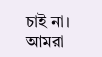চাই না। আমরা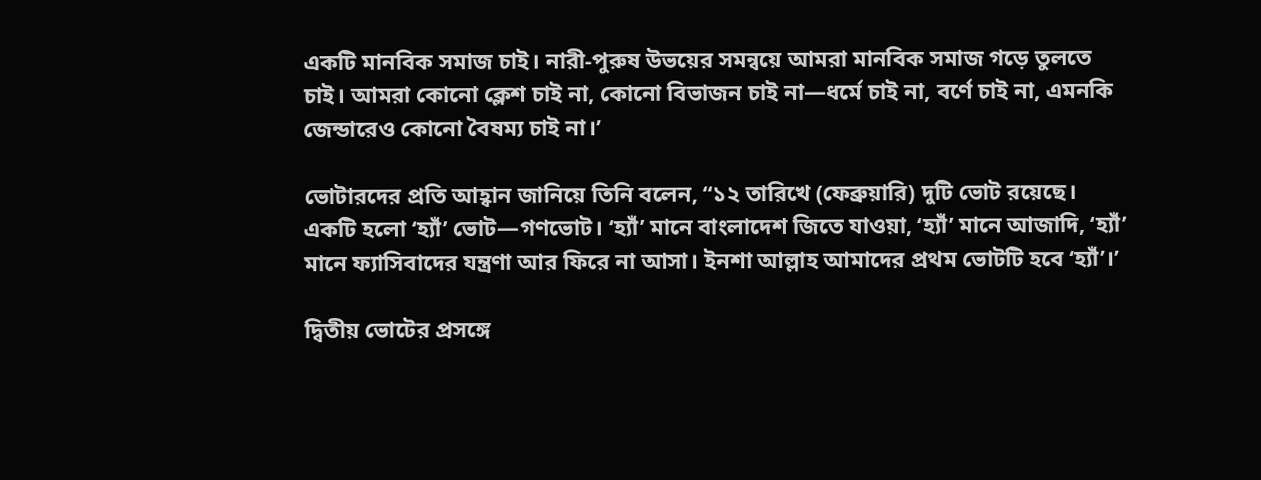একটি মানবিক সমাজ চাই। নারী-পুরুষ উভয়ের সমন্বয়ে আমরা মানবিক সমাজ গড়ে তুলতে চাই। আমরা কোনো ক্লেশ চাই না, কোনো বিভাজন চাই না—ধর্মে চাই না, বর্ণে চাই না, এমনকি জেন্ডারেও কোনো বৈষম্য চাই না।’

ভোটারদের প্রতি আহ্বান জানিয়ে তিনি বলেন, “১২ তারিখে (ফেব্রুয়ারি) দুটি ভোট রয়েছে। একটি হলো ‘হ্যাঁ’ ভোট—গণভোট। ‘হ্যাঁ’ মানে বাংলাদেশ জিতে যাওয়া, ‘হ্যাঁ’ মানে আজাদি, ‘হ্যাঁ’ মানে ফ্যাসিবাদের যন্ত্রণা আর ফিরে না আসা। ইনশা আল্লাহ আমাদের প্রথম ভোটটি হবে ‘হ্যাঁ’।’

দ্বিতীয় ভোটের প্রসঙ্গে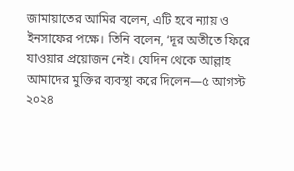জামায়াতের আমির বলেন, এটি হবে ন্যায় ও ইনসাফের পক্ষে। তিনি বলেন, ‘দূর অতীতে ফিরে যাওয়ার প্রয়োজন নেই। যেদিন থেকে আল্লাহ আমাদের মুক্তির ব্যবস্থা করে দিলেন—৫ আগস্ট ২০২৪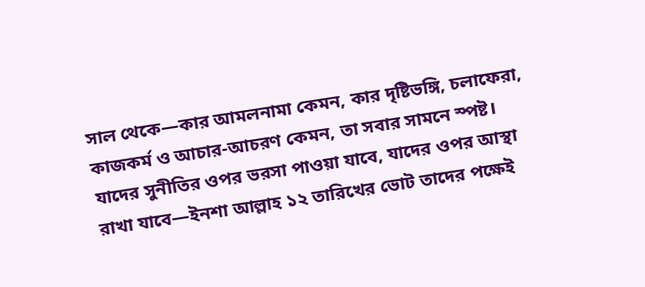সাল থেকে—কার আমলনামা কেমন, কার দৃষ্টিভঙ্গি, চলাফেরা, কাজকর্ম ও আচার-আচরণ কেমন, তা সবার সামনে স্পষ্ট। যাদের সুনীতির ওপর ভরসা পাওয়া যাবে, যাদের ওপর আস্থা রাখা যাবে—ইনশা আল্লাহ ১২ তারিখের ভোট তাদের পক্ষেই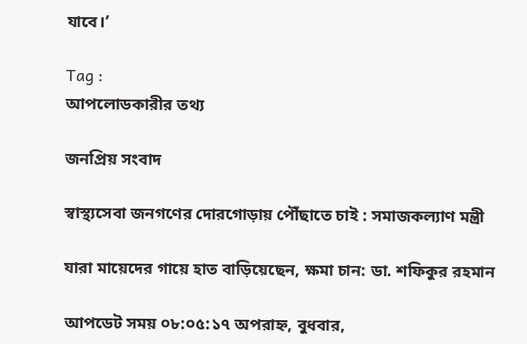যাবে।’

Tag :
আপলোডকারীর তথ্য

জনপ্রিয় সংবাদ

স্বাস্থ্যসেবা জনগণের দোরগোড়ায় পৌঁছাতে চাই : সমাজকল্যাণ মন্ত্রী

যারা মায়েদের গায়ে হাত বাড়িয়েছেন, ক্ষমা চান: ডা. শফিকুর রহমান

আপডেট সময় ০৮:০৫:১৭ অপরাহ্ন, বুধবার,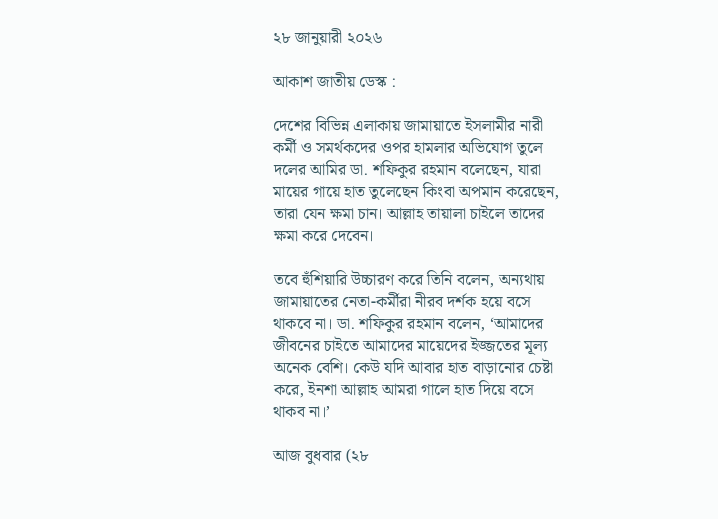২৮ জানুয়ারী ২০২৬

আকাশ জাতীয় ডেস্ক :

দেশের বিভিন্ন এলাকায় জামায়াতে ইসলামীর নারী কর্মী ও সমর্থকদের ওপর হামলার অভিযোগ তুলে দলের আমির ডা. শফিকুর রহমান বলেছেন, যারা মায়ের গায়ে হাত তুলেছেন কিংবা অপমান করেছেন, তারা যেন ক্ষমা চান। আল্লাহ তায়ালা চাইলে তাদের ক্ষমা করে দেবেন।

তবে হুঁশিয়ারি উচ্চারণ করে তিনি বলেন, অন্যথায় জামায়াতের নেতা-কর্মীরা নীরব দর্শক হয়ে বসে থাকবে না। ডা. শফিকুর রহমান বলেন, ‘আমাদের জীবনের চাইতে আমাদের মায়েদের ইজ্জতের মূল্য অনেক বেশি। কেউ যদি আবার হাত বাড়ানোর চেষ্টা করে, ইনশা আল্লাহ আমরা গালে হাত দিয়ে বসে থাকব না।’

আজ বুধবার (২৮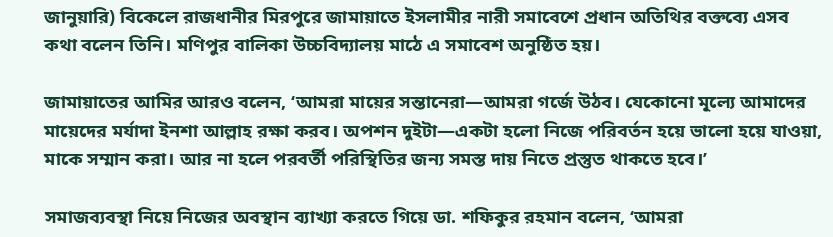জানুয়ারি) বিকেলে রাজধানীর মিরপুরে জামায়াতে ইসলামীর নারী সমাবেশে প্রধান অতিথির বক্তব্যে এসব কথা বলেন তিনি। মণিপুর বালিকা উচ্চবিদ্যালয় মাঠে এ সমাবেশ অনুষ্ঠিত হয়।

জামায়াতের আমির আরও বলেন, ‘আমরা মায়ের সন্তানেরা—আমরা গর্জে উঠব। যেকোনো মূল্যে আমাদের মায়েদের মর্যাদা ইনশা আল্লাহ রক্ষা করব। অপশন দুইটা—একটা হলো নিজে পরিবর্তন হয়ে ভালো হয়ে যাওয়া, মাকে সম্মান করা। আর না হলে পরবর্তী পরিস্থিতির জন্য সমস্ত দায় নিতে প্রস্তুত থাকতে হবে।’

সমাজব্যবস্থা নিয়ে নিজের অবস্থান ব্যাখ্যা করতে গিয়ে ডা. শফিকুর রহমান বলেন, ‘আমরা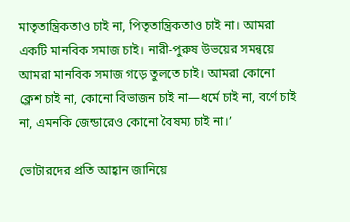মাতৃতান্ত্রিকতাও চাই না, পিতৃতান্ত্রিকতাও চাই না। আমরা একটি মানবিক সমাজ চাই। নারী-পুরুষ উভয়ের সমন্বয়ে আমরা মানবিক সমাজ গড়ে তুলতে চাই। আমরা কোনো ক্লেশ চাই না, কোনো বিভাজন চাই না—ধর্মে চাই না, বর্ণে চাই না, এমনকি জেন্ডারেও কোনো বৈষম্য চাই না।’

ভোটারদের প্রতি আহ্বান জানিয়ে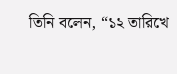তিনি বলেন, “১২ তারিখে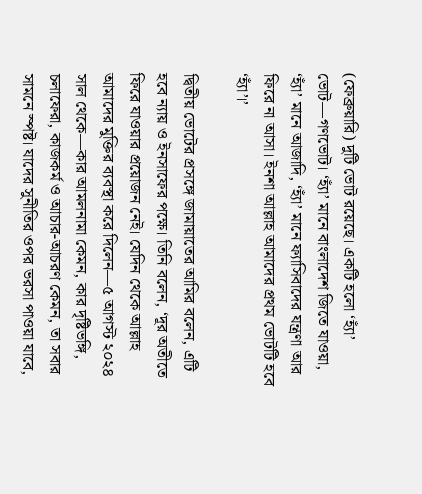(ফেব্রুয়ারি) দুটি ভোট রয়েছে। একটি হলো ‘হ্যাঁ’ ভোট—গণভোট। ‘হ্যাঁ’ মানে বাংলাদেশ জিতে যাওয়া, ‘হ্যাঁ’ মানে আজাদি, ‘হ্যাঁ’ মানে ফ্যাসিবাদের যন্ত্রণা আর ফিরে না আসা। ইনশা আল্লাহ আমাদের প্রথম ভোটটি হবে ‘হ্যাঁ’।’

দ্বিতীয় ভোটের প্রসঙ্গে জামায়াতের আমির বলেন, এটি হবে ন্যায় ও ইনসাফের পক্ষে। তিনি বলেন, ‘দূর অতীতে ফিরে যাওয়ার প্রয়োজন নেই। যেদিন থেকে আল্লাহ আমাদের মুক্তির ব্যবস্থা করে দিলেন—৫ আগস্ট ২০২৪ সাল থেকে—কার আমলনামা কেমন, কার দৃষ্টিভঙ্গি, চলাফেরা, কাজকর্ম ও আচার-আচরণ কেমন, তা সবার সামনে স্পষ্ট। যাদের সুনীতির ওপর ভরসা পাওয়া যাবে,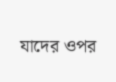যাদের ওপর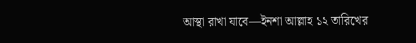আস্থা রাখা যাবে—ইনশা আল্লাহ ১২ তারিখের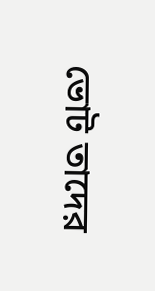ভোট তাদের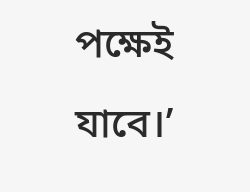পক্ষেই যাবে।’